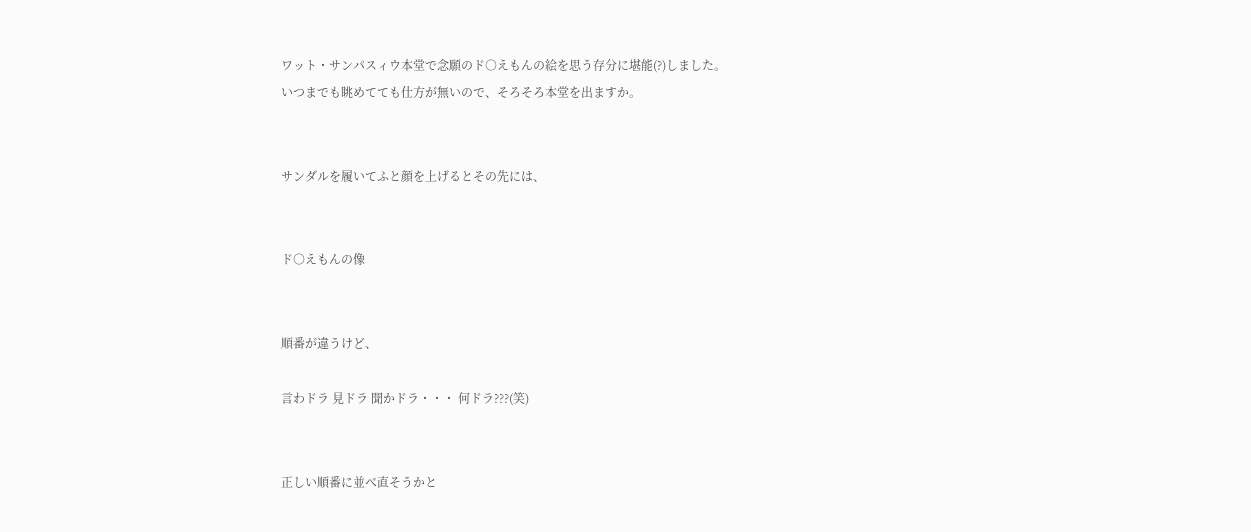ワット・サンパスィウ本堂で念願のド○えもんの絵を思う存分に堪能(?)しました。
いつまでも眺めてても仕方が無いので、そろそろ本堂を出ますか。


サンダルを履いてふと顔を上げるとその先には、


ド○えもんの像


順番が違うけど、

言わドラ 見ドラ 聞かドラ・・・ 何ドラ???(笑)


正しい順番に並べ直そうかと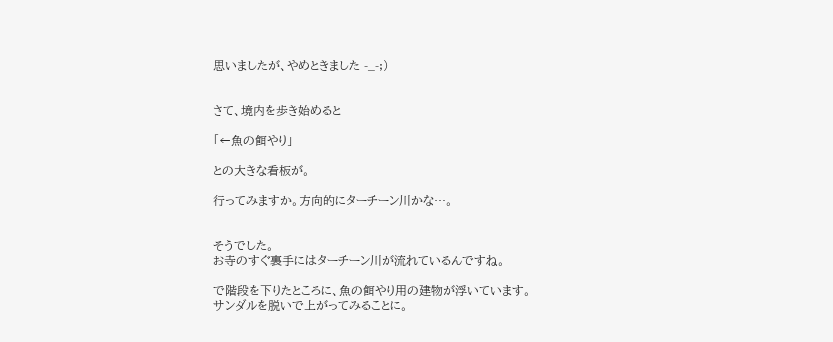思いましたが、やめときました -_-;)


さて、境内を歩き始めると

「←魚の餌やり」

との大きな看板が。

行ってみますか。方向的にターチーン川かな…。


そうでした。
お寺のすぐ裏手にはターチーン川が流れているんですね。

で階段を下りたところに、魚の餌やり用の建物が浮いています。
サンダルを脱いで上がってみることに。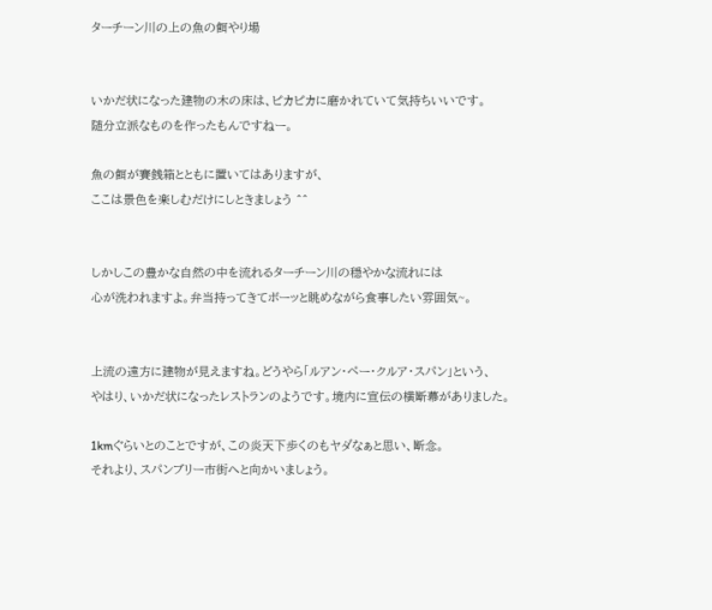ターチーン川の上の魚の餌やり場


いかだ状になった建物の木の床は、ピカピカに磨かれていて気持ちいいです。
随分立派なものを作ったもんですねー。

魚の餌が賽銭箱とともに置いてはありますが、
ここは景色を楽しむだけにしときましょう ^^


しかしこの豊かな自然の中を流れるターチーン川の穏やかな流れには
心が洗われますよ。弁当持ってきてボーッと眺めながら食事したい雰囲気~。


上流の遠方に建物が見えますね。どうやら「ルアン・ペー・クルア・スパン」という、
やはり、いかだ状になったレストランのようです。境内に宣伝の横断幕がありました。

1kmぐらいとのことですが、この炎天下歩くのもヤダなぁと思い、断念。
それより、スパンブリー市街へと向かいましょう。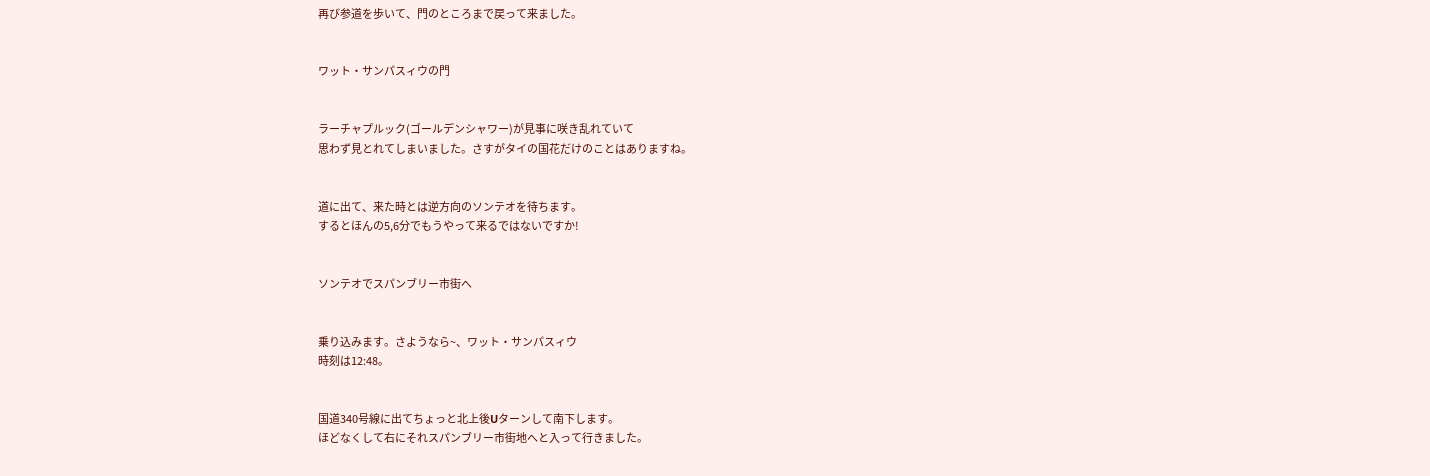再び参道を歩いて、門のところまで戻って来ました。


ワット・サンパスィウの門


ラーチャプルック(ゴールデンシャワー)が見事に咲き乱れていて
思わず見とれてしまいました。さすがタイの国花だけのことはありますね。


道に出て、来た時とは逆方向のソンテオを待ちます。
するとほんの5,6分でもうやって来るではないですか!


ソンテオでスパンブリー市街へ


乗り込みます。さようなら~、ワット・サンパスィウ
時刻は12:48。


国道340号線に出てちょっと北上後Uターンして南下します。
ほどなくして右にそれスパンブリー市街地へと入って行きました。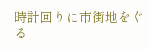時計回りに市街地をぐる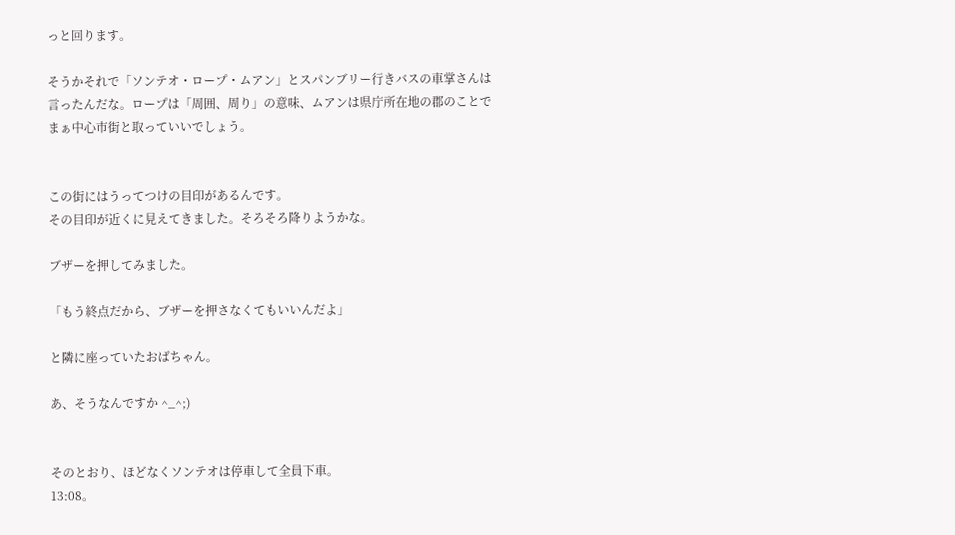っと回ります。

そうかそれで「ソンテオ・ロープ・ムアン」とスパンブリー行きバスの車掌さんは
言ったんだな。ロープは「周囲、周り」の意味、ムアンは県庁所在地の郡のことで
まぁ中心市街と取っていいでしょう。


この街にはうってつけの目印があるんです。
その目印が近くに見えてきました。そろそろ降りようかな。

ブザーを押してみました。

「もう終点だから、ブザーを押さなくてもいいんだよ」

と隣に座っていたおばちゃん。

あ、そうなんですか ^_^;)


そのとおり、ほどなくソンテオは停車して全員下車。
13:08。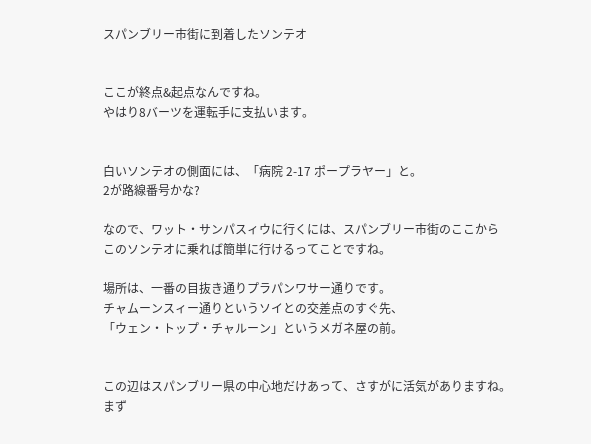スパンブリー市街に到着したソンテオ


ここが終点&起点なんですね。
やはり8バーツを運転手に支払います。


白いソンテオの側面には、「病院 2-17 ポープラヤー」と。
2が路線番号かな?

なので、ワット・サンパスィウに行くには、スパンブリー市街のここから
このソンテオに乗れば簡単に行けるってことですね。

場所は、一番の目抜き通りプラパンワサー通りです。
チャムーンスィー通りというソイとの交差点のすぐ先、
「ウェン・トップ・チャルーン」というメガネ屋の前。


この辺はスパンブリー県の中心地だけあって、さすがに活気がありますね。
まず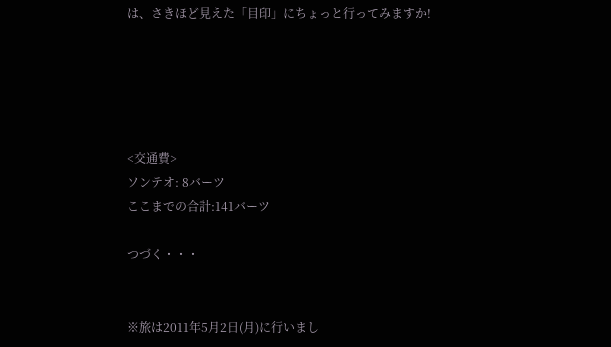は、さきほど見えた「目印」にちょっと行ってみますか!





<交通費>
ソンテオ: 8バーツ
ここまでの合計:141バーツ

つづく・・・


※旅は2011年5月2日(月)に行いまし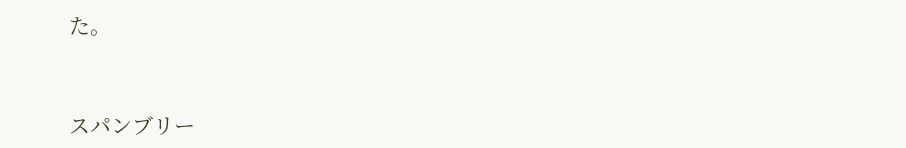た。


スパンブリー